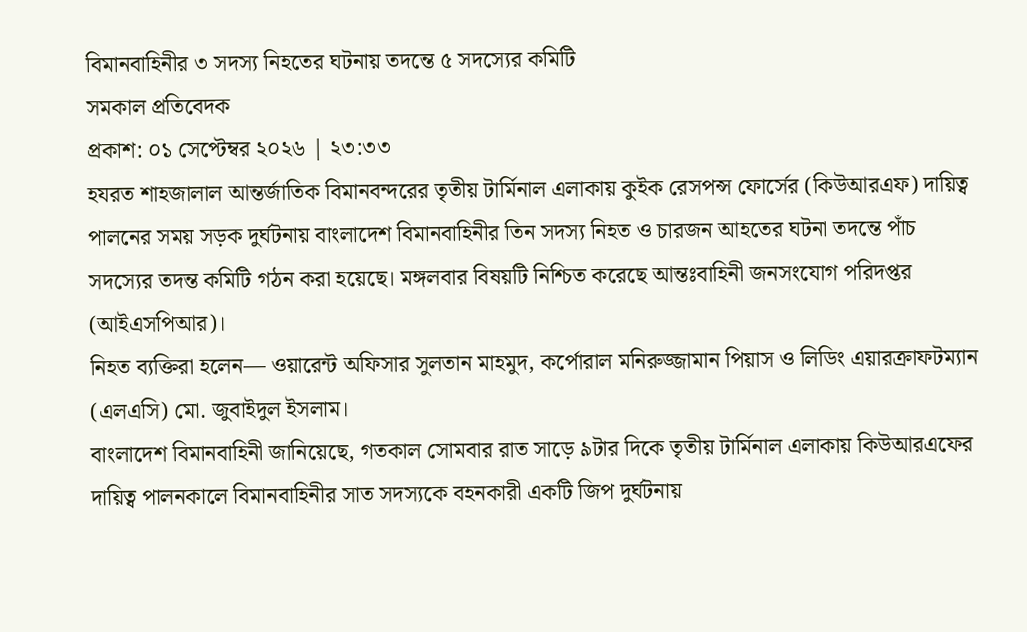বিমানবাহিনীর ৩ সদস্য নিহতের ঘটনায় তদন্তে ৫ সদস্যের কমিটি
সমকাল প্রতিবেদক
প্রকাশ: ০১ সেপ্টেম্বর ২০২৬ | ২৩:৩৩
হযরত শাহজালাল আন্তর্জাতিক বিমানবন্দরের তৃতীয় টার্মিনাল এলাকায় কুইক রেসপন্স ফোর্সের (কিউআরএফ) দায়িত্ব পালনের সময় সড়ক দুর্ঘটনায় বাংলাদেশ বিমানবাহিনীর তিন সদস্য নিহত ও চারজন আহতের ঘটনা তদন্তে পাঁচ সদস্যের তদন্ত কমিটি গঠন করা হয়েছে। মঙ্গলবার বিষয়টি নিশ্চিত করেছে আন্তঃবাহিনী জনসংযোগ পরিদপ্তর (আইএসপিআর)।
নিহত ব্যক্তিরা হলেন— ওয়ারেন্ট অফিসার সুলতান মাহমুদ, কর্পোরাল মনিরুজ্জামান পিয়াস ও লিডিং এয়ারক্রাফটম্যান (এলএসি) মো. জুবাইদুল ইসলাম।
বাংলাদেশ বিমানবাহিনী জানিয়েছে, গতকাল সোমবার রাত সাড়ে ৯টার দিকে তৃতীয় টার্মিনাল এলাকায় কিউআরএফের দায়িত্ব পালনকালে বিমানবাহিনীর সাত সদস্যকে বহনকারী একটি জিপ দুর্ঘটনায়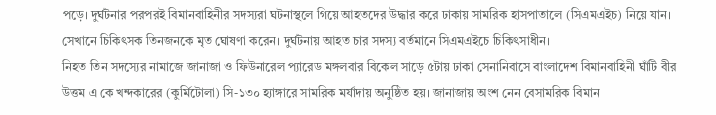পড়ে। দুর্ঘটনার পরপরই বিমানবাহিনীর সদস্যরা ঘটনাস্থলে গিয়ে আহতদের উদ্ধার করে ঢাকায় সামরিক হাসপাতালে (সিএমএইচ) নিয়ে যান। সেখানে চিকিৎসক তিনজনকে মৃত ঘোষণা করেন। দুর্ঘটনায় আহত চার সদস্য বর্তমানে সিএমএইচে চিকিৎসাধীন।
নিহত তিন সদস্যের নামাজে জানাজা ও ফিউনারেল প্যারেড মঙ্গলবার বিকেল সাড়ে ৫টায় ঢাকা সেনানিবাসে বাংলাদেশ বিমানবাহিনী ঘাঁটি বীর উত্তম এ কে খন্দকারের (কুর্মিটোলা) সি-১৩০ হ্যাঙ্গারে সামরিক মর্যাদায় অনুষ্ঠিত হয়। জানাজায় অংশ নেন বেসামরিক বিমান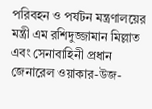পরিবহন ও পর্যটন মন্ত্রণালয়ের মন্ত্রী এম রশিদুজ্জামান মিল্লাত এবং সেনাবাহিনী প্রধান জেনারেল ওয়াকার-উজ-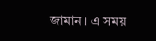জামান। এ সময়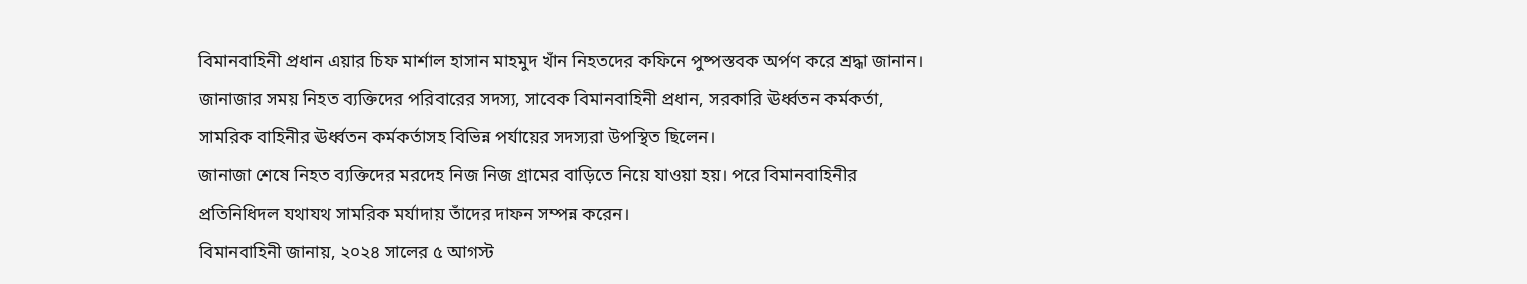বিমানবাহিনী প্রধান এয়ার চিফ মার্শাল হাসান মাহমুদ খাঁন নিহতদের কফিনে পুষ্পস্তবক অর্পণ করে শ্রদ্ধা জানান। জানাজার সময় নিহত ব্যক্তিদের পরিবারের সদস্য, সাবেক বিমানবাহিনী প্রধান, সরকারি ঊর্ধ্বতন কর্মকর্তা, সামরিক বাহিনীর ঊর্ধ্বতন কর্মকর্তাসহ বিভিন্ন পর্যায়ের সদস্যরা উপস্থিত ছিলেন।
জানাজা শেষে নিহত ব্যক্তিদের মরদেহ নিজ নিজ গ্রামের বাড়িতে নিয়ে যাওয়া হয়। পরে বিমানবাহিনীর প্রতিনিধিদল যথাযথ সামরিক মর্যাদায় তাঁদের দাফন সম্পন্ন করেন।
বিমানবাহিনী জানায়, ২০২৪ সালের ৫ আগস্ট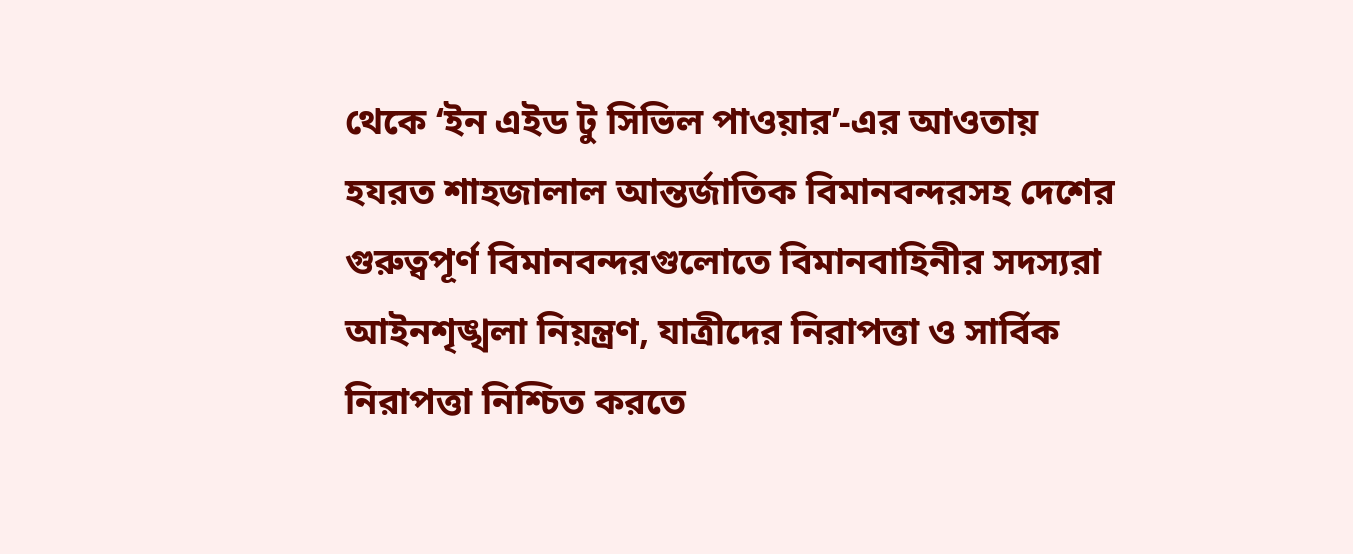থেকে ‘ইন এইড টু সিভিল পাওয়ার’-এর আওতায় হযরত শাহজালাল আন্তর্জাতিক বিমানবন্দরসহ দেশের গুরুত্বপূর্ণ বিমানবন্দরগুলোতে বিমানবাহিনীর সদস্যরা আইনশৃঙ্খলা নিয়ন্ত্রণ, যাত্রীদের নিরাপত্তা ও সার্বিক নিরাপত্তা নিশ্চিত করতে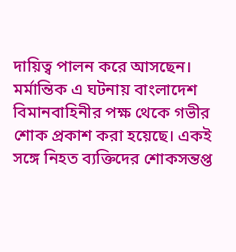দায়িত্ব পালন করে আসছেন। মর্মান্তিক এ ঘটনায় বাংলাদেশ বিমানবাহিনীর পক্ষ থেকে গভীর শোক প্রকাশ করা হয়েছে। একই সঙ্গে নিহত ব্যক্তিদের শোকসন্তপ্ত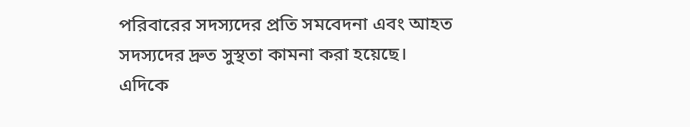পরিবারের সদস্যদের প্রতি সমবেদনা এবং আহত সদস্যদের দ্রুত সুস্থতা কামনা করা হয়েছে।
এদিকে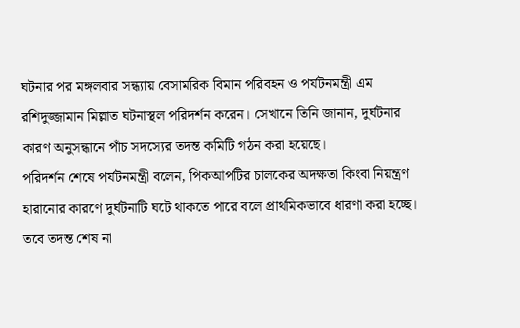ঘটনার পর মঙ্গলবার সন্ধ্যায় বেসামরিক বিমান পরিবহন ও পর্যটনমন্ত্রী এম রশিদুজ্জামান মিল্লাত ঘটনাস্থল পরিদর্শন করেন। সেখানে তিনি জানান, দুর্ঘটনার কারণ অনুসন্ধানে পাঁচ সদস্যের তদন্ত কমিটি গঠন করা হয়েছে।
পরিদর্শন শেষে পর্যটনমন্ত্রী বলেন, পিকআপটির চালকের অদক্ষতা কিংবা নিয়ন্ত্রণ হারানোর কারণে দুর্ঘটনাটি ঘটে থাকতে পারে বলে প্রাথমিকভাবে ধারণা করা হচ্ছে। তবে তদন্ত শেষ না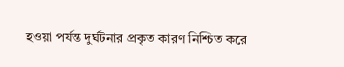হওয়া পর্যন্ত দুর্ঘটনার প্রকৃত কারণ নিশ্চিত করে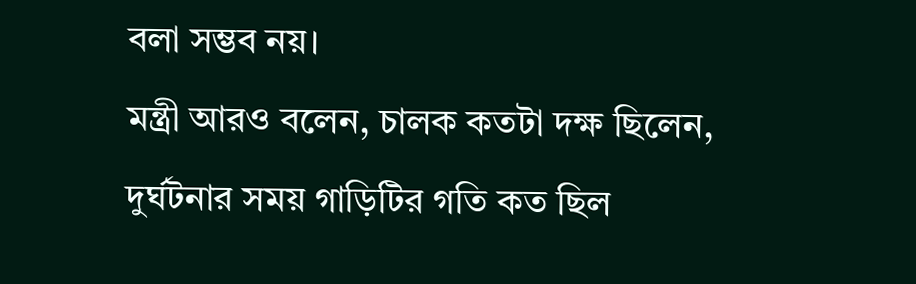বলা সম্ভব নয়।
মন্ত্রী আরও বলেন, চালক কতটা দক্ষ ছিলেন, দুর্ঘটনার সময় গাড়িটির গতি কত ছিল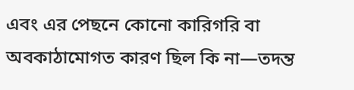এবং এর পেছনে কোনো কারিগরি বা অবকাঠামোগত কারণ ছিল কি না—তদন্ত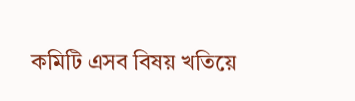কমিটি এসব বিষয় খতিয়ে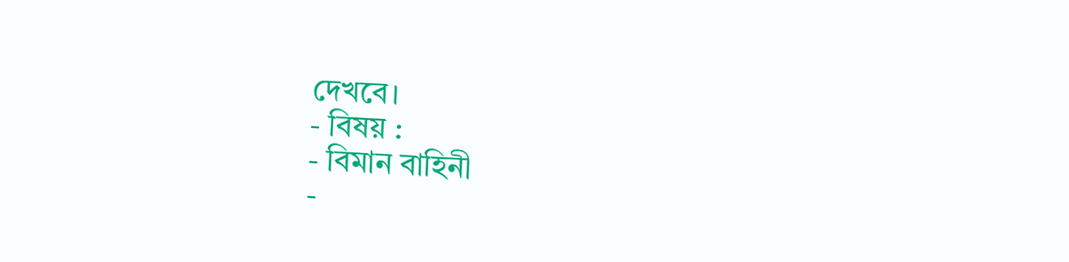দেখবে।
- বিষয় :
- বিমান বাহিনী
-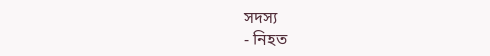সদস্য
- নিহত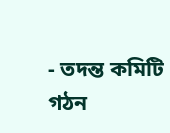- তদন্ত কমিটি গঠন